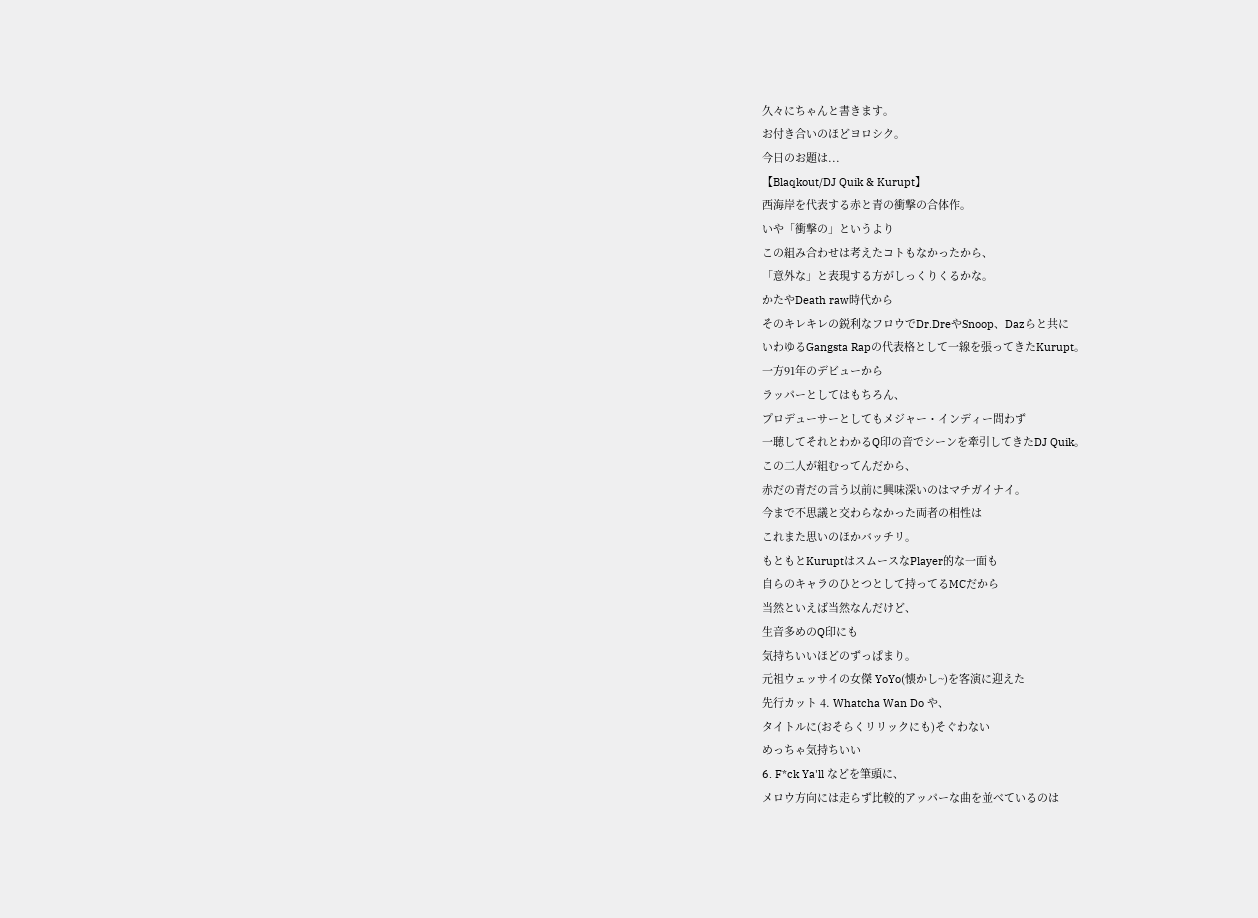久々にちゃんと書きます。
お付き合いのほどヨロシク。
今日のお題は...
【Blaqkout/DJ Quik & Kurupt】
西海岸を代表する赤と青の衝撃の合体作。
いや「衝撃の」というより
この組み合わせは考えたコトもなかったから、
「意外な」と表現する方がしっくりくるかな。
かたやDeath raw時代から
そのキレキレの鋭利なフロウでDr.DreやSnoop、Dazらと共に
いわゆるGangsta Rapの代表格として一線を張ってきたKurupt。
一方91年のデビューから
ラッパーとしてはもちろん、
プロデューサーとしてもメジャー・インディー問わず
一聴してそれとわかるQ印の音でシーンを牽引してきたDJ Quik。
この二人が組むってんだから、
赤だの青だの言う以前に興味深いのはマチガイナイ。
今まで不思議と交わらなかった両者の相性は
これまた思いのほかバッチリ。
もともとKuruptはスムースなPlayer的な一面も
自らのキャラのひとつとして持ってるMCだから
当然といえば当然なんだけど、
生音多めのQ印にも
気持ちいいほどのずっぱまり。
元祖ウェッサイの女傑 YoYo(懐かし~)を客演に迎えた
先行カット 4. Whatcha Wan Do や、
タイトルに(おそらくリリックにも)そぐわない
めっちゃ気持ちいい
6. F*ck Ya'll などを筆頭に、
メロウ方向には走らず比較的アッパーな曲を並べているのは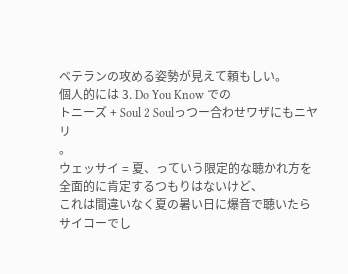ベテランの攻める姿勢が見えて頼もしい。
個人的には 3. Do You Know での
トニーズ + Soul 2 Soulっつー合わせワザにもニヤリ
。
ウェッサイ = 夏、っていう限定的な聴かれ方を
全面的に肯定するつもりはないけど、
これは間違いなく夏の暑い日に爆音で聴いたら
サイコーでし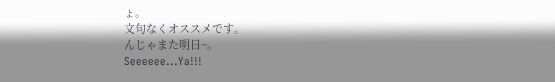ょ。
文句なくオススメです。
んじゃまた明日~。
Seeeeee...Ya!!!